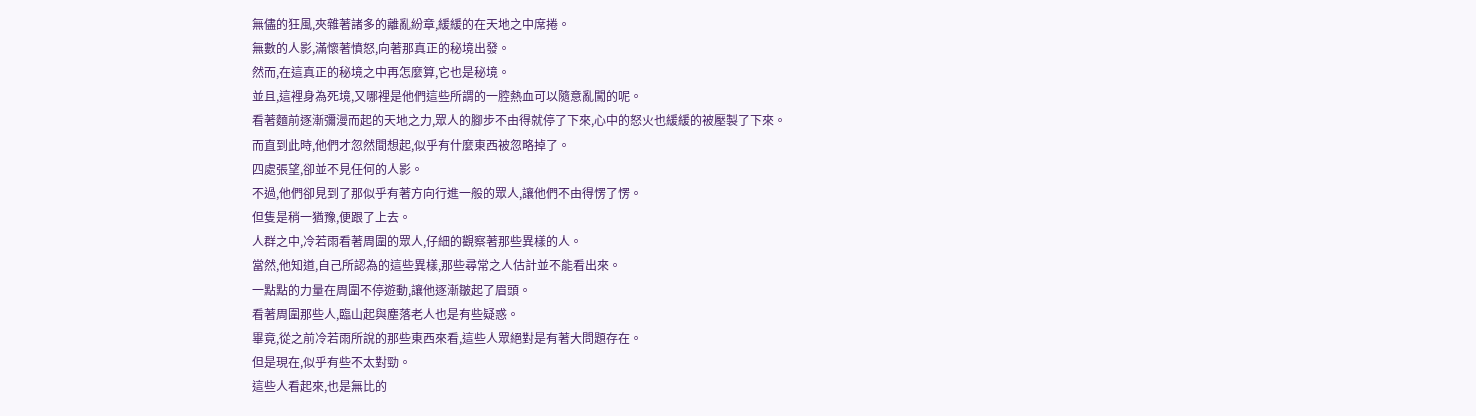無儘的狂風,夾雜著諸多的離亂紛章,緩緩的在天地之中席捲。
無數的人影,滿懷著憤怒,向著那真正的秘境出發。
然而,在這真正的秘境之中再怎麼算,它也是秘境。
並且,這裡身為死境,又哪裡是他們這些所謂的一腔熱血可以隨意亂闖的呢。
看著麵前逐漸彌漫而起的天地之力,眾人的腳步不由得就停了下來,心中的怒火也緩緩的被壓製了下來。
而直到此時,他們才忽然間想起,似乎有什麼東西被忽略掉了。
四處張望,卻並不見任何的人影。
不過,他們卻見到了那似乎有著方向行進一般的眾人,讓他們不由得愣了愣。
但隻是稍一猶豫,便跟了上去。
人群之中,冷若雨看著周圍的眾人,仔細的觀察著那些異樣的人。
當然,他知道,自己所認為的這些異樣,那些尋常之人估計並不能看出來。
一點點的力量在周圍不停遊動,讓他逐漸皺起了眉頭。
看著周圍那些人,臨山起與塵落老人也是有些疑惑。
畢竟,從之前冷若雨所說的那些東西來看,這些人眾絕對是有著大問題存在。
但是現在,似乎有些不太對勁。
這些人看起來,也是無比的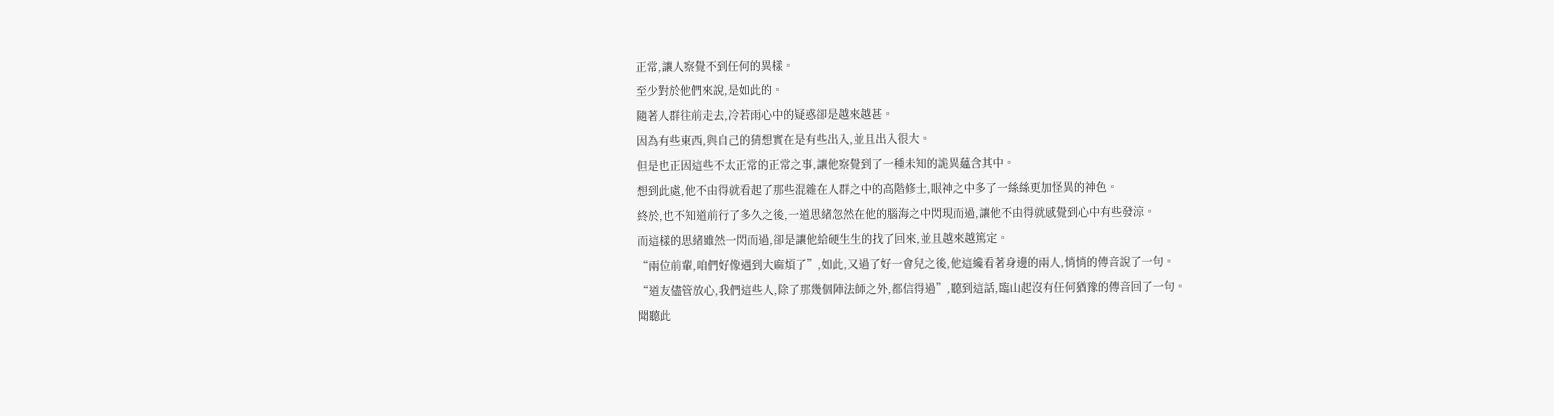正常,讓人察覺不到任何的異樣。
至少對於他們來說,是如此的。
隨著人群往前走去,冷若雨心中的疑惑卻是越來越甚。
因為有些東西,與自己的猜想實在是有些出入,並且出入很大。
但是也正因這些不太正常的正常之事,讓他察覺到了一種未知的詭異蘊含其中。
想到此處,他不由得就看起了那些混雜在人群之中的高階修士,眼神之中多了一絲絲更加怪異的神色。
終於,也不知道前行了多久之後,一道思緒忽然在他的腦海之中閃現而過,讓他不由得就感覺到心中有些發涼。
而這樣的思緒雖然一閃而過,卻是讓他給硬生生的找了回來,並且越來越篤定。
“兩位前輩,咱們好像遇到大麻煩了”,如此,又過了好一會兒之後,他這纔看著身邊的兩人,悄悄的傳音說了一句。
“道友儘管放心,我們這些人,除了那幾個陣法師之外,都信得過”,聽到這話,臨山起沒有任何猶豫的傳音回了一句。
聞聽此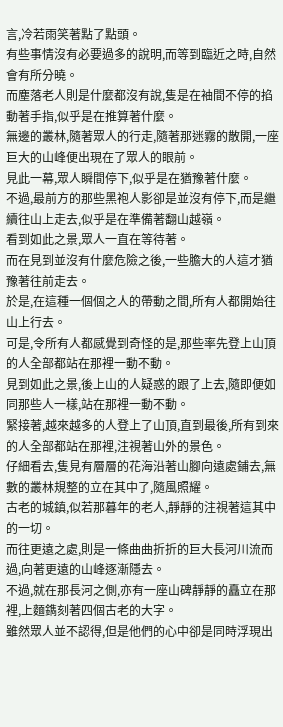言,冷若雨笑著點了點頭。
有些事情沒有必要過多的說明,而等到臨近之時,自然會有所分曉。
而塵落老人則是什麼都沒有說,隻是在袖間不停的掐動著手指,似乎是在推算著什麼。
無邊的叢林,隨著眾人的行走,隨著那迷霧的散開,一座巨大的山峰便出現在了眾人的眼前。
見此一幕,眾人瞬間停下,似乎是在猶豫著什麼。
不過,最前方的那些黑袍人影卻是並沒有停下,而是繼續往山上走去,似乎是在準備著翻山越嶺。
看到如此之景,眾人一直在等待著。
而在見到並沒有什麼危險之後,一些膽大的人這才猶豫著往前走去。
於是,在這種一個個之人的帶動之間,所有人都開始往山上行去。
可是,令所有人都感覺到奇怪的是,那些率先登上山頂的人全部都站在那裡一動不動。
見到如此之景,後上山的人疑惑的跟了上去,隨即便如同那些人一樣,站在那裡一動不動。
緊接著,越來越多的人登上了山頂,直到最後,所有到來的人全部都站在那裡,注視著山外的景色。
仔細看去,隻見有層層的花海沿著山腳向遠處鋪去,無數的叢林規整的立在其中了,隨風照耀。
古老的城鎮,似若那暮年的老人,靜靜的注視著這其中的一切。
而往更遠之處,則是一條曲曲折折的巨大長河川流而過,向著更遠的山峰逐漸隱去。
不過,就在那長河之側,亦有一座山碑靜靜的矗立在那裡,上麵鐫刻著四個古老的大字。
雖然眾人並不認得,但是他們的心中卻是同時浮現出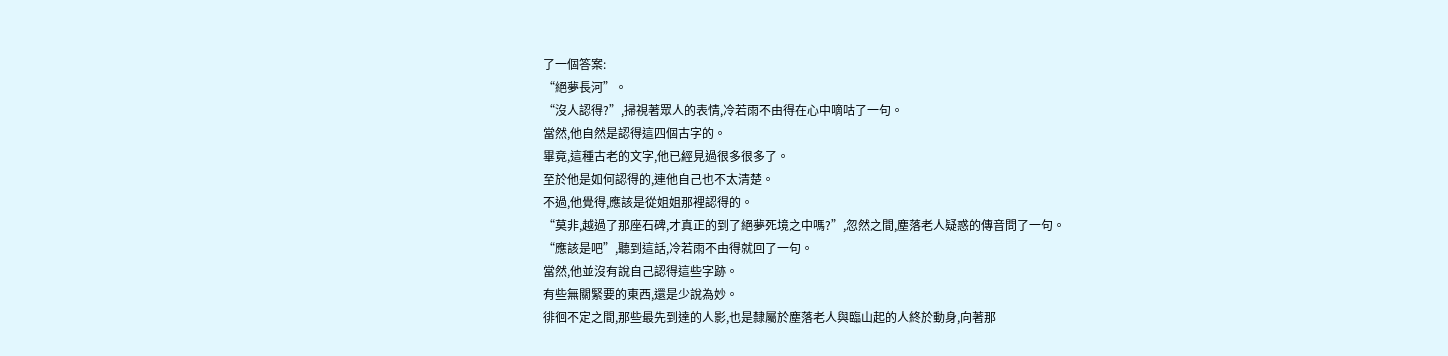了一個答案:
“絕夢長河”。
“沒人認得?”,掃視著眾人的表情,冷若雨不由得在心中嘀咕了一句。
當然,他自然是認得這四個古字的。
畢竟,這種古老的文字,他已經見過很多很多了。
至於他是如何認得的,連他自己也不太清楚。
不過,他覺得,應該是從姐姐那裡認得的。
“莫非,越過了那座石碑,才真正的到了絕夢死境之中嗎?”,忽然之間,塵落老人疑惑的傳音問了一句。
“應該是吧”,聽到這話,冷若雨不由得就回了一句。
當然,他並沒有說自己認得這些字跡。
有些無關緊要的東西,還是少說為妙。
徘徊不定之間,那些最先到達的人影,也是隸屬於塵落老人與臨山起的人終於動身,向著那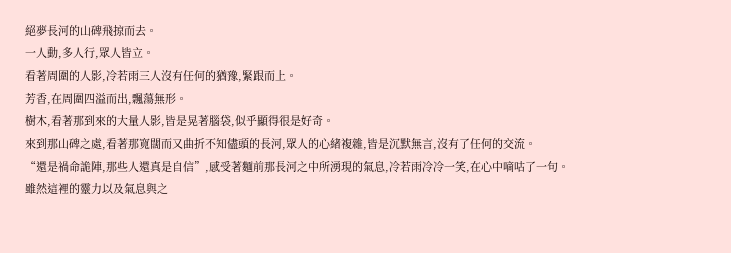絕夢長河的山碑飛掠而去。
一人動,多人行,眾人皆立。
看著周圍的人影,冷若雨三人沒有任何的猶豫,緊跟而上。
芳香,在周圍四溢而出,飄蕩無形。
樹木,看著那到來的大量人影,皆是晃著腦袋,似乎顯得很是好奇。
來到那山碑之處,看著那寬闊而又曲折不知儘頭的長河,眾人的心緒複雜,皆是沉默無言,沒有了任何的交流。
“還是禍命詭陣,那些人還真是自信”,感受著麵前那長河之中所湧現的氣息,冷若雨冷冷一笑,在心中嘀咕了一句。
雖然這裡的靈力以及氣息與之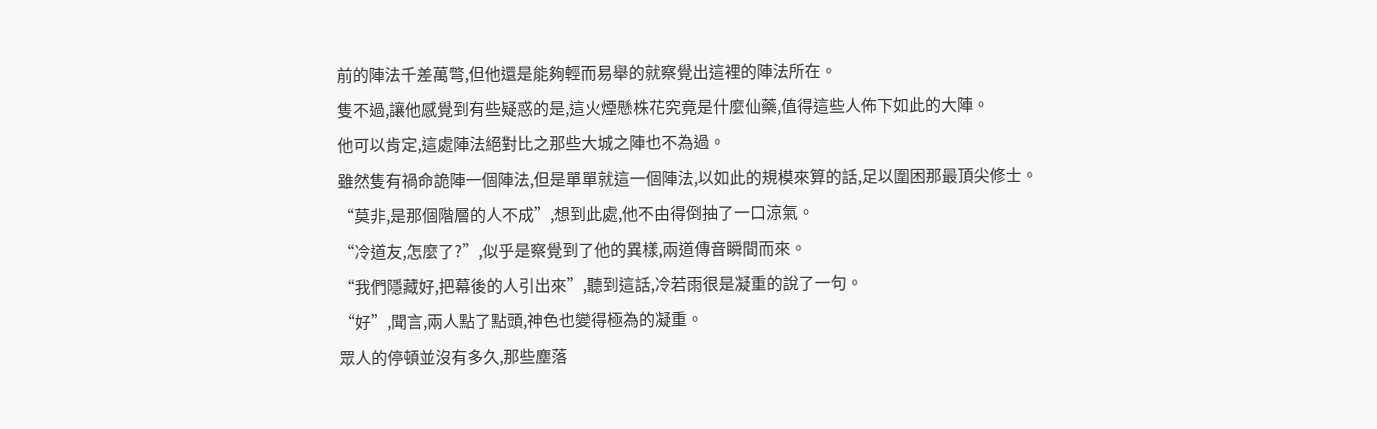前的陣法千差萬彆,但他還是能夠輕而易舉的就察覺出這裡的陣法所在。
隻不過,讓他感覺到有些疑惑的是,這火煙懸株花究竟是什麼仙藥,值得這些人佈下如此的大陣。
他可以肯定,這處陣法絕對比之那些大城之陣也不為過。
雖然隻有禍命詭陣一個陣法,但是單單就這一個陣法,以如此的規模來算的話,足以圍困那最頂尖修士。
“莫非,是那個階層的人不成”,想到此處,他不由得倒抽了一口涼氣。
“冷道友,怎麼了?”,似乎是察覺到了他的異樣,兩道傳音瞬間而來。
“我們隱藏好,把幕後的人引出來”,聽到這話,冷若雨很是凝重的說了一句。
“好”,聞言,兩人點了點頭,神色也變得極為的凝重。
眾人的停頓並沒有多久,那些塵落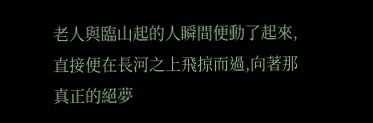老人與臨山起的人瞬間便動了起來,直接便在長河之上飛掠而過,向著那真正的絕夢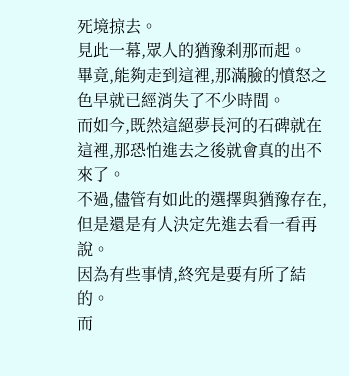死境掠去。
見此一幕,眾人的猶豫刹那而起。
畢竟,能夠走到這裡,那滿臉的憤怒之色早就已經消失了不少時間。
而如今,既然這絕夢長河的石碑就在這裡,那恐怕進去之後就會真的出不來了。
不過,儘管有如此的選擇與猶豫存在,但是還是有人決定先進去看一看再說。
因為有些事情,終究是要有所了結的。
而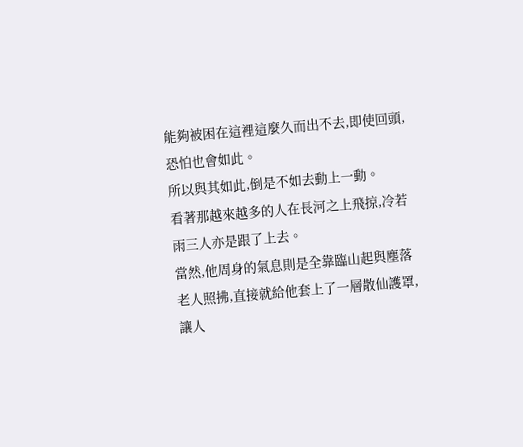能夠被困在這裡這麼久而出不去,即使回頭,恐怕也會如此。
所以與其如此,倒是不如去動上一動。
看著那越來越多的人在長河之上飛掠,冷若雨三人亦是跟了上去。
當然,他周身的氣息則是全靠臨山起與塵落老人照拂,直接就給他套上了一層散仙護罩,讓人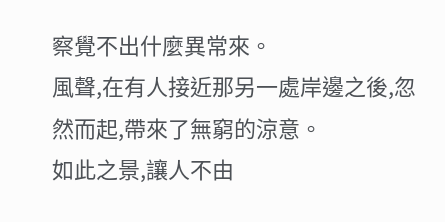察覺不出什麼異常來。
風聲,在有人接近那另一處岸邊之後,忽然而起,帶來了無窮的涼意。
如此之景,讓人不由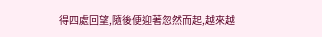得四處回望,隨後便迎著忽然而起,越來越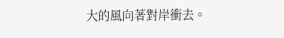大的風向著對岸衝去。